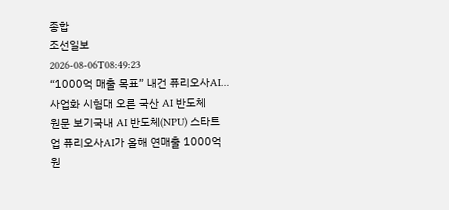종합
조선일보
2026-08-06T08:49:23
“1000억 매출 목표” 내건 퓨리오사AI…사업화 시험대 오른 국산 AI 반도체
원문 보기국내 AI 반도체(NPU) 스타트업 퓨리오사AI가 올해 연매출 1000억원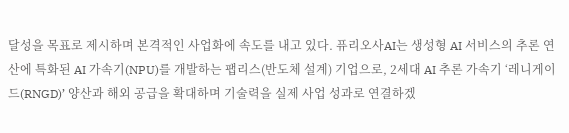달성을 목표로 제시하며 본격적인 사업화에 속도를 내고 있다. 퓨리오사AI는 생성형 AI 서비스의 추론 연산에 특화된 AI 가속기(NPU)를 개발하는 팹리스(반도체 설계) 기업으로, 2세대 AI 추론 가속기 ‘레니게이드(RNGD)’ 양산과 해외 공급을 확대하며 기술력을 실제 사업 성과로 연결하겠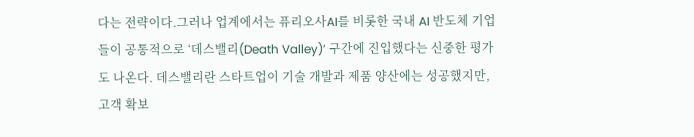다는 전략이다.그러나 업계에서는 퓨리오사AI를 비롯한 국내 AI 반도체 기업들이 공통적으로 ‘데스밸리(Death Valley)’ 구간에 진입했다는 신중한 평가도 나온다. 데스밸리란 스타트업이 기술 개발과 제품 양산에는 성공했지만, 고객 확보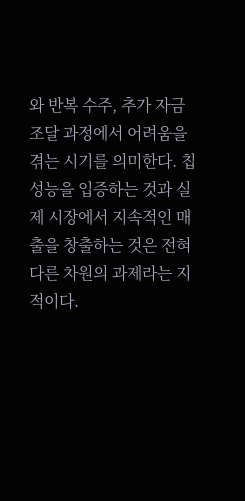와 반복 수주, 추가 자금 조달 과정에서 어려움을 겪는 시기를 의미한다. 칩 성능을 입증하는 것과 실제 시장에서 지속적인 매출을 창출하는 것은 전혀 다른 차원의 과제라는 지적이다.